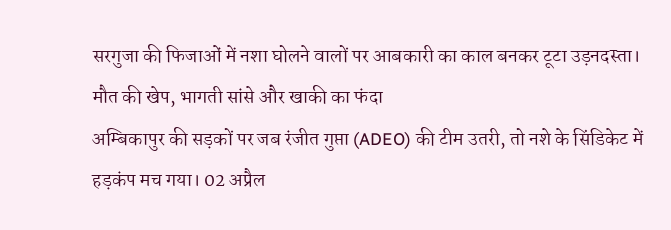सरगुजा की फिजाओं में नशा घोलने वालों पर आबकारी का काल बनकर टूटा उड़नदस्ता।
मौत की खेप, भागती सांसे और खाकी का फंदा
अम्बिकापुर की सड़कों पर जब रंजीत गुप्ता (ADEO) की टीम उतरी, तो नशे के सिंडिकेट में हड़कंप मच गया। 02 अप्रैल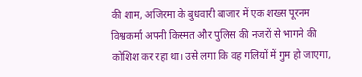की शाम, अजिरमा के बुधवारी बाजार में एक शख्स पूरनम विश्वकर्मा अपनी किस्मत और पुलिस की नजरों से भागने की कोशिश कर रहा था। उसे लगा कि वह गलियों में गुम हो जाएगा,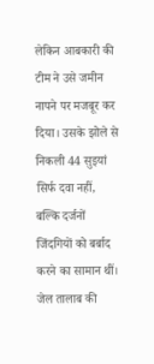लेकिन आबकारी की टीम ने उसे जमीन नापने पर मजबूर कर दिया। उसके झोले से निकली 44 सुइयां सिर्फ दवा नहीं, बल्कि दर्जनों जिंदगियों को बर्बाद करने का सामान थीं।
जेल तालाब की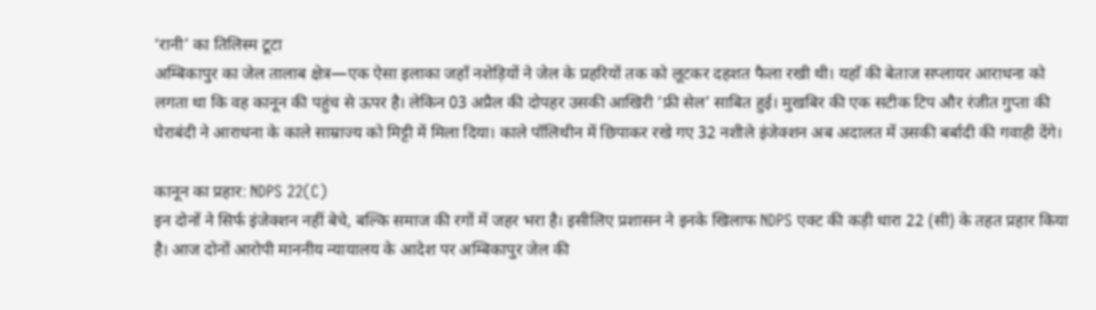‘रानी’ का तिलिस्म टूटा
अम्बिकापुर का जेल तालाब क्षेत्र—एक ऐसा इलाका जहाँ नशेड़ियों ने जेल के प्रहरियों तक को लूटकर दहशत फैला रखी थी। यहाँ की बेताज सप्लायर आराधना को लगता था कि वह कानून की पहुंच से ऊपर है। लेकिन 03 अप्रैल की दोपहर उसकी आखिरी ‘फ्री सेल’ साबित हुई। मुखबिर की एक सटीक टिप और रंजीत गुप्ता की घेराबंदी ने आराधना के काले साम्राज्य को मिट्टी में मिला दिया। काले पॉलिथीन में छिपाकर रखे गए 32 नशीले इंजेक्शन अब अदालत में उसकी बर्बादी की गवाही देंगे।

कानून का प्रहार: NDPS 22(C)
इन दोनों ने सिर्फ इंजेक्शन नहीं बेचे, बल्कि समाज की रगों में जहर भरा है। इसीलिए प्रशासन ने इनके खिलाफ NDPS एक्ट की कड़ी धारा 22 (सी) के तहत प्रहार किया है। आज दोनों आरोपी माननीय न्यायालय के आदेश पर अम्बिकापुर जेल की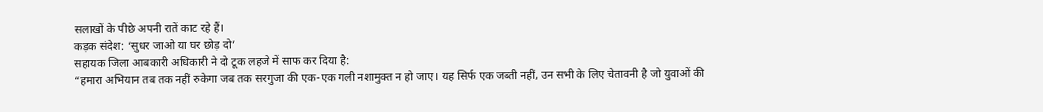सलाखों के पीछे अपनी रातें काट रहे हैं।
कड़क संदेश: ‘सुधर जाओ या घर छोड़ दो’
सहायक जिला आबकारी अधिकारी ने दो टूक लहजे में साफ कर दिया है:
“हमारा अभियान तब तक नहीं रुकेगा जब तक सरगुजा की एक-एक गली नशामुक्त न हो जाए। यह सिर्फ एक जब्ती नहीं, उन सभी के लिए चेतावनी है जो युवाओं की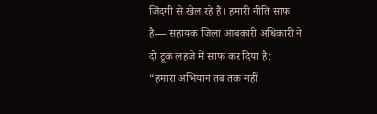जिंदगी से खेल रहे हैं। हमारी नीति साफ है— सहायक जिला आबकारी अधिकारी ने दो टूक लहजे में साफ कर दिया है:
“हमारा अभियान तब तक नहीं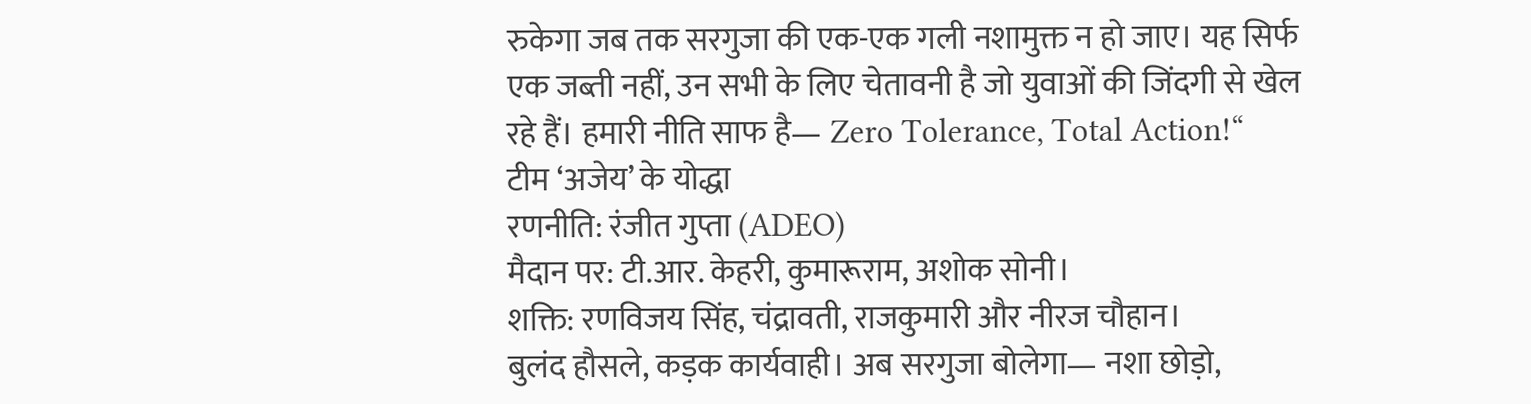रुकेगा जब तक सरगुजा की एक-एक गली नशामुक्त न हो जाए। यह सिर्फ एक जब्ती नहीं, उन सभी के लिए चेतावनी है जो युवाओं की जिंदगी से खेल रहे हैं। हमारी नीति साफ है— Zero Tolerance, Total Action!“
टीम ‘अजेय’ के योद्धा
रणनीति: रंजीत गुप्ता (ADEO)
मैदान पर: टी.आर. केहरी, कुमारूराम, अशोक सोनी।
शक्ति: रणविजय सिंह, चंद्रावती, राजकुमारी और नीरज चौहान।
बुलंद हौसले, कड़क कार्यवाही। अब सरगुजा बोलेगा— नशा छोड़ो,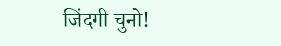जिंदगी चुनो!